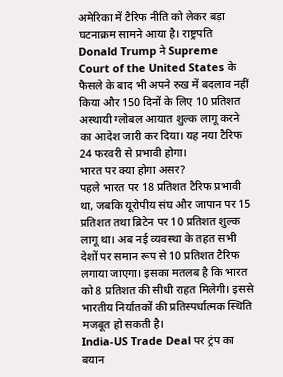अमेरिका में टैरिफ नीति को लेकर बड़ा घटनाक्रम सामने आया है। राष्ट्रपति Donald Trump ने Supreme Court of the United States के फैसले के बाद भी अपने रुख में बदलाव नहीं किया और 150 दिनों के लिए 10 प्रतिशत अस्थायी ग्लोबल आयात शुल्क लागू करने का आदेश जारी कर दिया। यह नया टैरिफ 24 फरवरी से प्रभावी होगा।
भारत पर क्या होगा असर?
पहले भारत पर 18 प्रतिशत टैरिफ प्रभावी था, जबकि यूरोपीय संघ और जापान पर 15 प्रतिशत तथा ब्रिटेन पर 10 प्रतिशत शुल्क लागू था। अब नई व्यवस्था के तहत सभी देशों पर समान रूप से 10 प्रतिशत टैरिफ लगाया जाएगा। इसका मतलब है कि भारत को 8 प्रतिशत की सीधी राहत मिलेगी। इससे भारतीय निर्यातकों की प्रतिस्पर्धात्मक स्थिति मजबूत हो सकती है।
India-US Trade Deal पर ट्रंप का बयान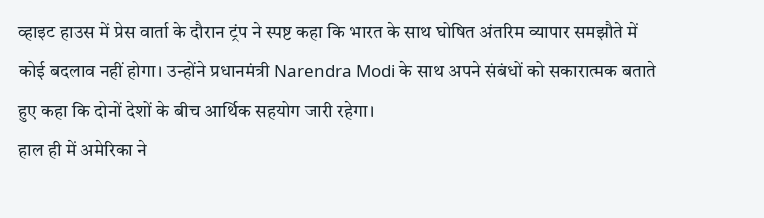व्हाइट हाउस में प्रेस वार्ता के दौरान ट्रंप ने स्पष्ट कहा कि भारत के साथ घोषित अंतरिम व्यापार समझौते में कोई बदलाव नहीं होगा। उन्होंने प्रधानमंत्री Narendra Modi के साथ अपने संबंधों को सकारात्मक बताते हुए कहा कि दोनों देशों के बीच आर्थिक सहयोग जारी रहेगा।
हाल ही में अमेरिका ने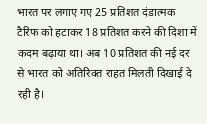भारत पर लगाए गए 25 प्रतिशत दंडात्मक टैरिफ को हटाकर 18 प्रतिशत करने की दिशा में कदम बढ़ाया था। अब 10 प्रतिशत की नई दर से भारत को अतिरिक्त राहत मिलती दिखाई दे रही है।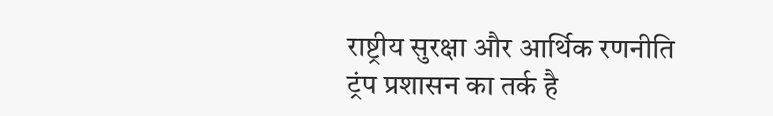राष्ट्रीय सुरक्षा और आर्थिक रणनीति
ट्रंप प्रशासन का तर्क है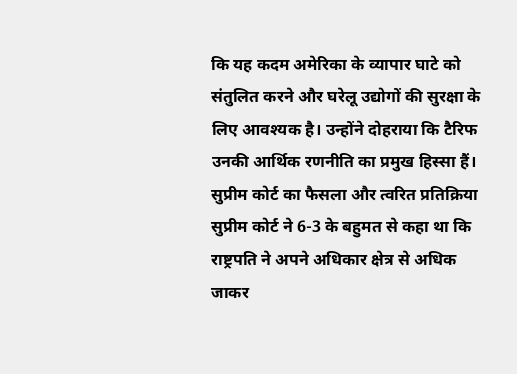कि यह कदम अमेरिका के व्यापार घाटे को संतुलित करने और घरेलू उद्योगों की सुरक्षा के लिए आवश्यक है। उन्होंने दोहराया कि टैरिफ उनकी आर्थिक रणनीति का प्रमुख हिस्सा हैं।
सुप्रीम कोर्ट का फैसला और त्वरित प्रतिक्रिया
सुप्रीम कोर्ट ने 6-3 के बहुमत से कहा था कि राष्ट्रपति ने अपने अधिकार क्षेत्र से अधिक जाकर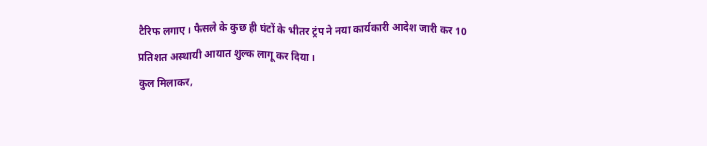टैरिफ लगाए। फैसले के कुछ ही घंटों के भीतर ट्रंप ने नया कार्यकारी आदेश जारी कर 10 प्रतिशत अस्थायी आयात शुल्क लागू कर दिया।
कुल मिलाकर,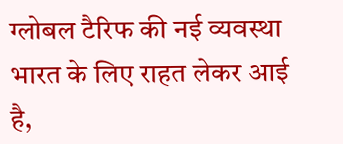ग्लोबल टैरिफ की नई व्यवस्था भारत के लिए राहत लेकर आई है,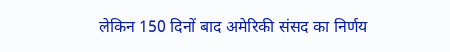लेकिन 150 दिनों बाद अमेरिकी संसद का निर्णय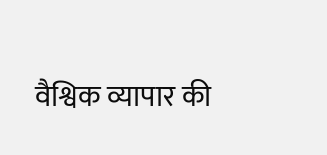वैश्विक व्यापार की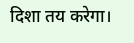दिशा तय करेगा।